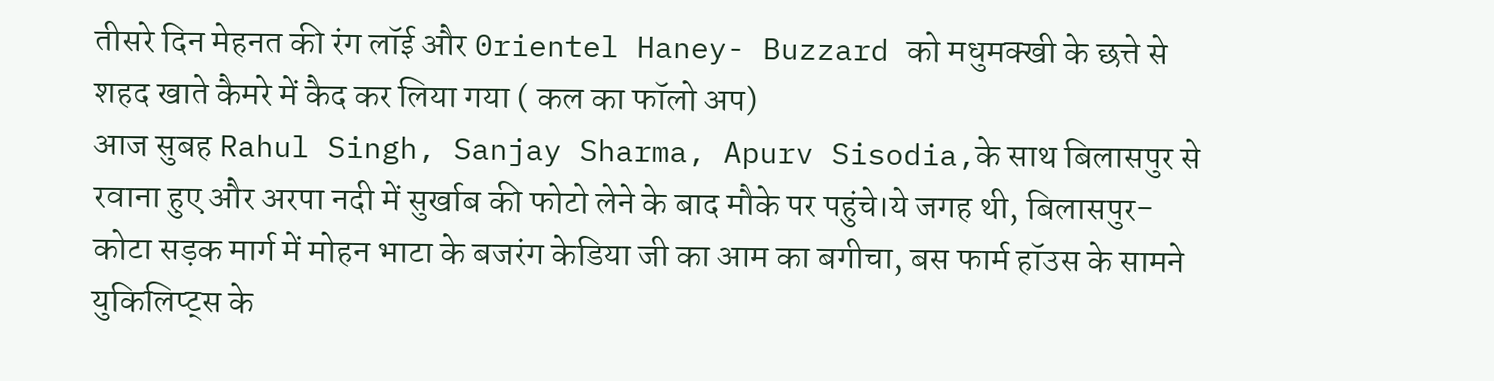तीसरे दिन मेहनत की रंग लॉई और 0rientel Haney- Buzzard को मधुमक्खी के छत्ते से शहद खाते कैमरे में कैद कर लिया गया ( कल का फॉलो अप)
आज सुबह Rahul Singh, Sanjay Sharma, Apurv Sisodia,के साथ बिलासपुर से रवाना हुए और अरपा नदी में सुर्खाब की फोटो लेने के बाद मौके पर पहुंचे।ये जगह थी, बिलासपुर- कोटा सड़क मार्ग में मोहन भाटा के बजरंग केडिया जी का आम का बगीचा, बस फार्म हॉउस के सामने युकिलिप्ट्स के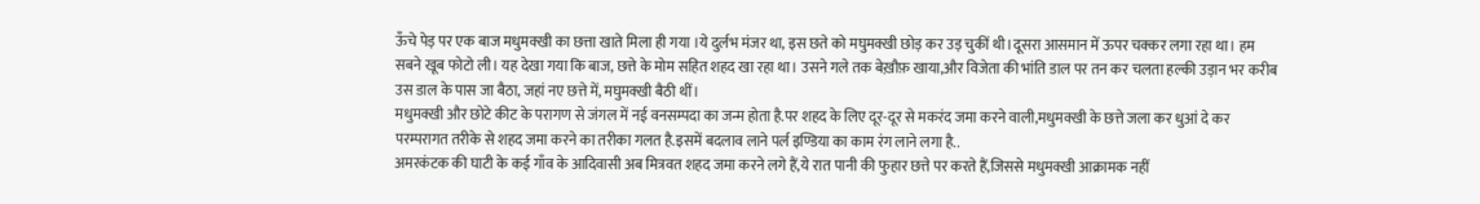ऊँचे पेड़ पर एक बाज मधुमक्खी का छत्ता खाते मिला ही गया ।ये दुर्लभ मंजर था, इस छते को मघुमक्खी छोड़ कर उड़ चुकीं थी।दूसरा आसमान में ऊपर चक्कर लगा रहा था। हम सबने खूब फोटो ली। यह देखा गया कि बाज, छत्ते के मोम सहित शहद खा रहा था। उसने गले तक बेख़ौफ़ खाया,और विजेता की भांति डाल पर तन कर चलता हल्की उड़ान भर करीब उस डाल के पास जा बैठा, जहां नए छत्ते में, मघुमक्खी बैठी थीं।
मधुमक्खी और छोटे कीट के परागण से जंगल में नई वनसम्पदा का जन्म होता है.पर शहद के लिए दूर-दूर से मकरंद जमा करने वाली,मधुमक्खी के छत्ते जला कर धुआं दे कर परम्परागत तरीके से शहद जमा करने का तरीका गलत है.इसमें बदलाव लाने पर्ल इण्डिया का काम रंग लाने लगा है..
अमरकंटक की घाटी के कई गाँव के आदिवासी अब मित्रवत शहद जमा करने लगे हैं,ये रात पानी की फुहार छत्ते पर करते हैं,जिससे मधुमक्खी आक्रामक नहीं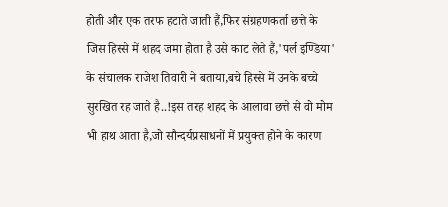होती और एक तरफ हटाते जाती हैं,फिर संग्रहणकर्ता छत्ते के जिस हिस्से में शहद जमा होता है उसे काट लेते हैं,'पर्ल इण्डिया' के संचालक राजेश तिवारी ने बताया,बचे हिस्से में उनके बच्चे सुरखित रह जाते है..!इस तरह शहद के आलावा छत्ते से वो मोम भी हाथ आता है,जो सौन्दर्यप्रसाधनों में प्रयुक्त होने के कारण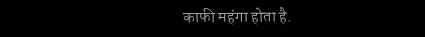काफी महंगा होता है.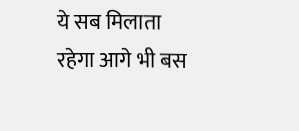ये सब मिलाता रहेगा आगे भी बस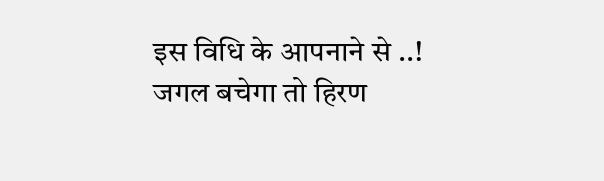इस विधि के आपनाने से ..! जगल बचेगा तो हिरण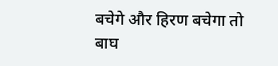बचेगे और हिरण बचेगा तो बाघ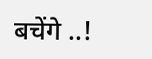बचेंगे ..!